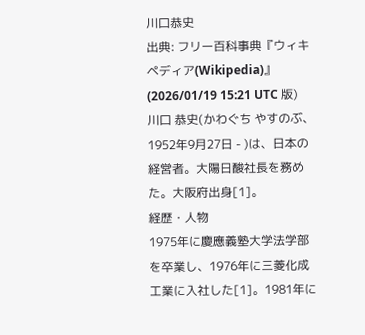川口恭史
出典: フリー百科事典『ウィキペディア(Wikipedia)』 (2026/01/19 15:21 UTC 版)
川口 恭史(かわぐち やすのぶ、1952年9月27日 - )は、日本の経営者。大陽日酸社長を務めた。大阪府出身[1]。
経歴・人物
1975年に慶應義塾大学法学部を卒業し、1976年に三菱化成工業に入社した[1]。1981年に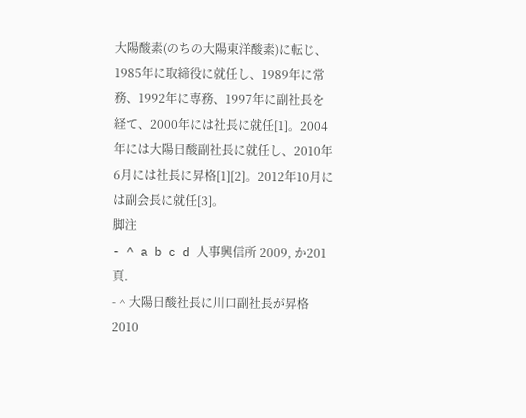大陽酸素(のちの大陽東洋酸素)に転じ、1985年に取締役に就任し、1989年に常務、1992年に専務、1997年に副社長を経て、2000年には社長に就任[1]。2004年には大陽日酸副社長に就任し、2010年6月には社長に昇格[1][2]。2012年10月には副会長に就任[3]。
脚注
- ^ a b c d 人事興信所 2009, か201頁.
- ^ 大陽日酸社長に川口副社長が昇格2010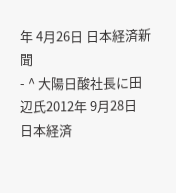年 4月26日 日本経済新聞
- ^ 大陽日酸社長に田辺氏2012年 9月28日 日本経済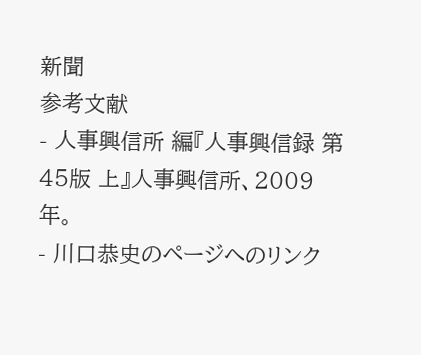新聞
参考文献
- 人事興信所 編『人事興信録 第45版 上』人事興信所、2009年。
- 川口恭史のページへのリンク